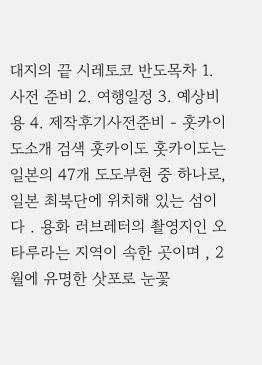대지의 끝 시레토코 반도목차 1. 사전 준비 2. 여행일정 3. 예상비용 4. 제작후기사전준비 - 훗카이도소개 검색 훗카이도 홋카이도는 일본의 47개 도도부현 중 하나로, 일본 최북단에 위치해 있는 섬이 다 . 용화 러브레터의 촬영지인 오타루라는 지역이 속한 곳이며 , 2 월에 유명한 삿포로 눈꽃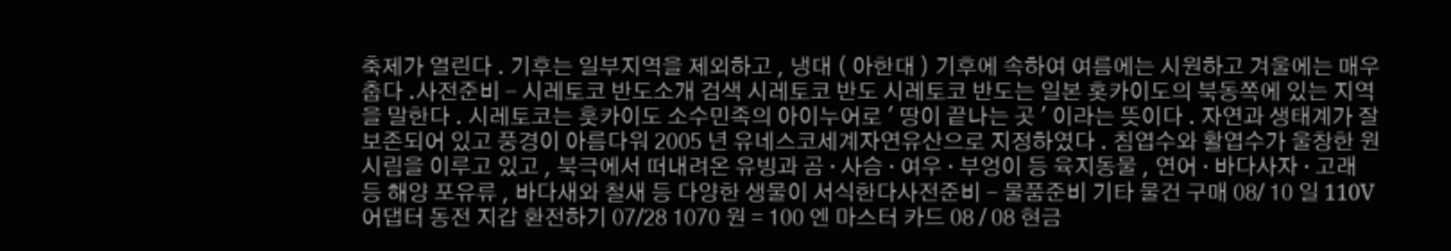축제가 열린다 . 기후는 일부지역을 제외하고 , 냉대 ( 아한대 ) 기후에 속하여 여름에는 시원하고 겨울에는 매우 춥다 .사전준비 - 시레토코 반도소개 검색 시레토코 반도 시레토코 반도는 일본 홋카이도의 북동쪽에 있는 지역을 말한다 . 시레토코는 훗카이도 소수민족의 아이누어로 ' 땅이 끝나는 곳 ' 이라는 뜻이다 . 자연과 생태계가 잘 보존되어 있고 풍경이 아름다워 2005 년 유네스코세계자연유산으로 지정하였다 . 침엽수와 활엽수가 울창한 원시림을 이루고 있고 , 북극에서 떠내려온 유빙과 곰 · 사슴 · 여우 · 부엉이 등 육지동물 , 연어 · 바다사자 · 고래 등 해양 포유류 , 바다새와 철새 등 다양한 생물이 서식한다사전준비 - 물품준비 기타 물건 구매 08/ 10 일 110V 어댑터 동전 지갑 환전하기 07/28 1070 원 = 100 엔 마스터 카드 08 / 08 현금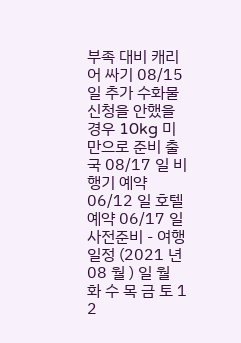부족 대비 캐리어 싸기 08/15 일 추가 수화물 신청을 안했을 경우 10kg 미만으로 준비 출국 08/17 일 비행기 예약 06/12 일 호텔 예약 06/17 일사전준비 - 여행일정 (2021 년 08 월 ) 일 월 화 수 목 금 토 1 2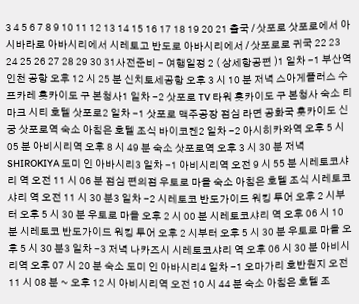3 4 5 6 7 8 9 10 11 12 13 14 15 16 17 18 19 20 21 출국 / 삿포로 삿포로에서 아시바라로 아바시리에서 시레토고 반도로 아바시리에서 / 삿포로로 귀국 22 23 24 25 26 27 28 29 30 31사전준비 - 여행일정 2 ( 상세항공편 )1 일차 -1 부산역 인천 공항 오후 12 시 25 분 신치토세공항 오후 3 시 10 분 저녁 스아게플러스 수프카레 홋카이도 구 본청사1 일차 -2 삿포로 TV 타워 홋카이도 구 본청사 숙소 티마크 시티 호텔 삿포로2 일차 -1 삿포로 맥주공장 점심 라면 공화국 훗카이도 신궁 삿포로역 숙소 아침은 호텔 조식 바이코켄2 일차 -2 아시히카와역 오후 5 시 05 분 아비시리역 오후 8 시 49 분 숙소 삿포로역 오후 3 시 30 분 저녁 SHIROKIYA 도미 인 아바시리3 일차 -1 아비시리역 오전 9 시 55 분 시레토코샤리 역 오전 11 시 06 분 점심 편의점 우토로 마을 숙소 아침은 호텔 조식 시레토코샤리 역 오전 11 시 30 분3 일차 -2 시레토코 반도가이드 워킹 투어 오후 2 시부터 오후 5 시 30 분 우토로 마을 오후 2 시 00 분 시레토코샤리 역 오후 06 시 10 분 시레토코 반도가이드 워킹 투어 오후 2 시부터 오후 5 시 30 분 우토로 마을 오후 5 시 30 분3 일차 -3 저녁 나카즈시 시레토코샤리 역 오후 06 시 30 분 아비시리역 오후 07 시 20 분 숙소 도미 인 아바시리4 일차 -1 오마가리 호반원지 오전 11 시 08 분 ~ 오후 12 시 아비시리역 오전 10 시 44 분 숙소 아침은 호텔 조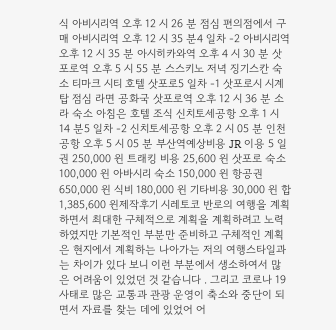식 아비시리역 오후 12 시 26 분 점심 편의점에서 구매 아비시리역 오후 12 시 35 분4 일차 -2 아비시리역 오후 12 시 35 분 아시히카와역 오후 4 시 30 분 삿포로역 오후 5 시 55 분 스스키노 저녁 징기스칸 숙소 티마크 시티 호텔 삿포로5 일차 -1 삿포로시 시계탑 점심 라면 공화국 삿포로역 오후 12 시 36 분 소라 숙소 아침은 호텔 조식 신치토세공항 오후 1 시 14 분5 일차 -2 신치토세공항 오후 2 시 05 분 인천 공항 오후 5 시 05 분 부산역예상비용 JR 이용 5 일권 250,000 윈 트래킹 비용 25,600 윈 삿포로 숙소 100,000 윈 아바시리 숙소 150,000 윈 항공권 650,000 윈 식비 180,000 윈 기타비용 30,000 윈 합 1,385,600 윈제작후기 시레토코 반로의 여행을 계획하면서 최대한 구체적으로 계획을 계획하려고 노력하였지만 기본적인 부분만 준비하고 구체적인 계획은 현지에서 계획하는 나아가는 저의 여행스타일과는 차이가 있다 보니 이런 부분에서 생소하여서 많은 어려움이 있었던 것 같습니다 . 그리고 코로나 19 사태로 많은 교통과 관광 운영이 축소와 중단이 되면서 자료를 찾는 데에 있었어 어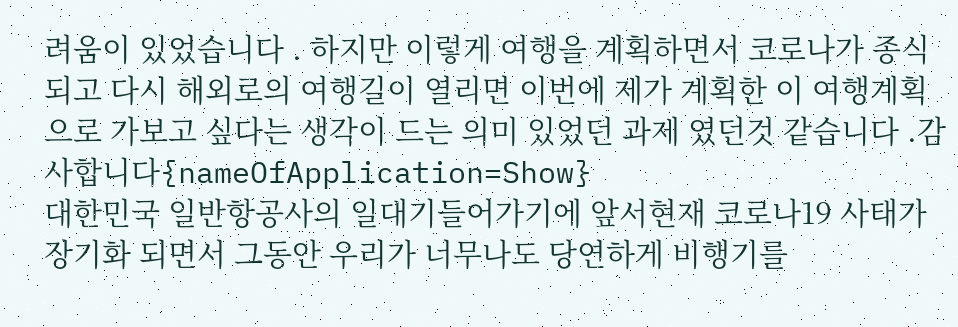려움이 있었습니다 . 하지만 이렇게 여행을 계획하면서 코로나가 종식되고 다시 해외로의 여행길이 열리면 이번에 제가 계획한 이 여행계획으로 가보고 싶다는 생각이 드는 의미 있었던 과제 였던것 같습니다 .감사합니다{nameOfApplication=Show}
대한민국 일반항공사의 일대기들어가기에 앞서현재 코로나19 사태가 장기화 되면서 그동안 우리가 너무나도 당연하게 비행기를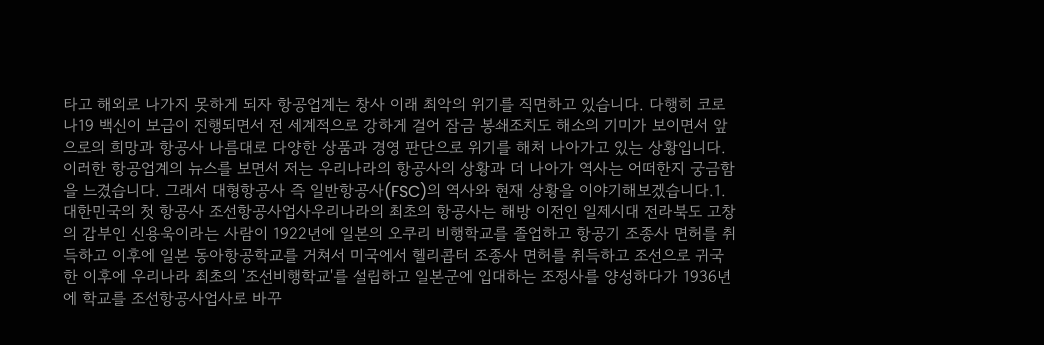타고 해외로 나가지 못하게 되자 항공업계는 창사 이래 최악의 위기를 직면하고 있습니다. 다행히 코로나19 백신이 보급이 진행되면서 전 세계적으로 강하게 걸어 잠금 봉쇄조치도 해소의 기미가 보이면서 앞으로의 희망과 항공사 나름대로 다양한 상품과 경영 판단으로 위기를 해처 나아가고 있는 상황입니다. 이러한 항공업계의 뉴스를 보면서 저는 우리나라의 항공사의 상황과 더 나아가 역사는 어떠한지 궁금함을 느겼습니다. 그래서 대형항공사 즉 일반항공사(FSC)의 역사와 현재 상황을 이야기해보겠습니다.1. 대한민국의 첫 항공사 조선항공사업사우리나라의 최초의 항공사는 해방 이전인 일제시대 전라북도 고창의 갑부인 신용욱이라는 사람이 1922년에 일본의 오쿠리 비행학교를 졸업하고 항공기 조종사 면허를 취득하고 이후에 일본 동아항공학교를 거쳐서 미국에서 헬리콥터 조종사 면허를 취득하고 조선으로 귀국한 이후에 우리나라 최초의 '조선비행학교'를 설립하고 일본군에 입대하는 조정사를 양성하다가 1936년에 학교를 조선항공사업사로 바꾸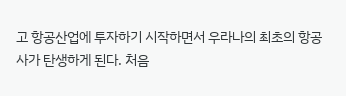고 항공산업에 투자하기 시작하면서 우라나의 최초의 항공사가 탄생하게 된다. 처음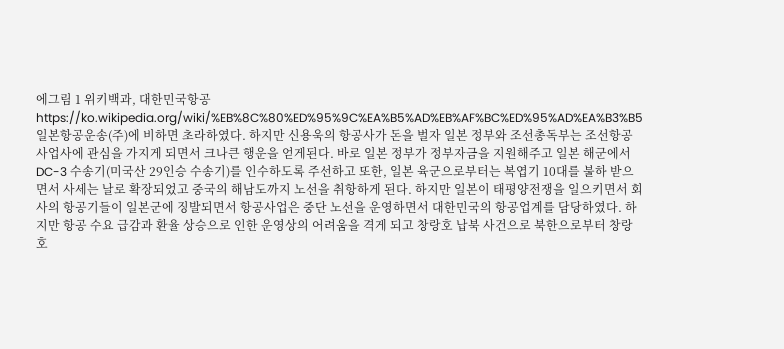에그림 1 위키백과, 대한민국항공 https://ko.wikipedia.org/wiki/%EB%8C%80%ED%95%9C%EA%B5%AD%EB%AF%BC%ED%95%AD%EA%B3%B5일본항공운송(주)에 비하면 초라하였다. 하지만 신용욱의 항공사가 돈을 벌자 일본 정부와 조선총독부는 조선항공사업사에 관심을 가지게 되면서 크나큰 행운을 얻게된다. 바로 일본 정부가 정부자금을 지원해주고 일본 해군에서 DC-3 수송기(미국산 29인승 수송기)를 인수하도록 주선하고 또한, 일본 육군으로부터는 복엽기 10대를 불하 받으면서 사세는 날로 확장되었고 중국의 해남도까지 노선을 취항하게 된다. 하지만 일본이 태평양전쟁을 일으키면서 회사의 항공기들이 일본군에 징발되면서 항공사업은 중단 노선을 운영하면서 대한민국의 항공업계를 담당하였다. 하지만 항공 수요 급감과 환율 상승으로 인한 운영상의 어려움을 격게 되고 창랑호 납북 사건으로 북한으로부터 창랑호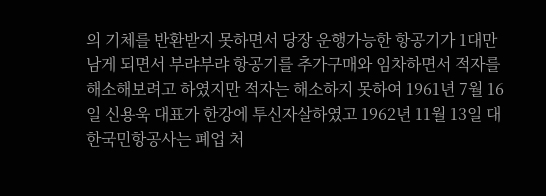의 기체를 반환받지 못하면서 당장 운행가능한 항공기가 1대만 남게 되면서 부랴부랴 항공기를 추가구매와 임차하면서 적자를 해소해보려고 하였지만 적자는 해소하지 못하여 1961년 7월 16일 신용욱 대표가 한강에 투신자살하였고 1962년 11월 13일 대한국민항공사는 폐업 처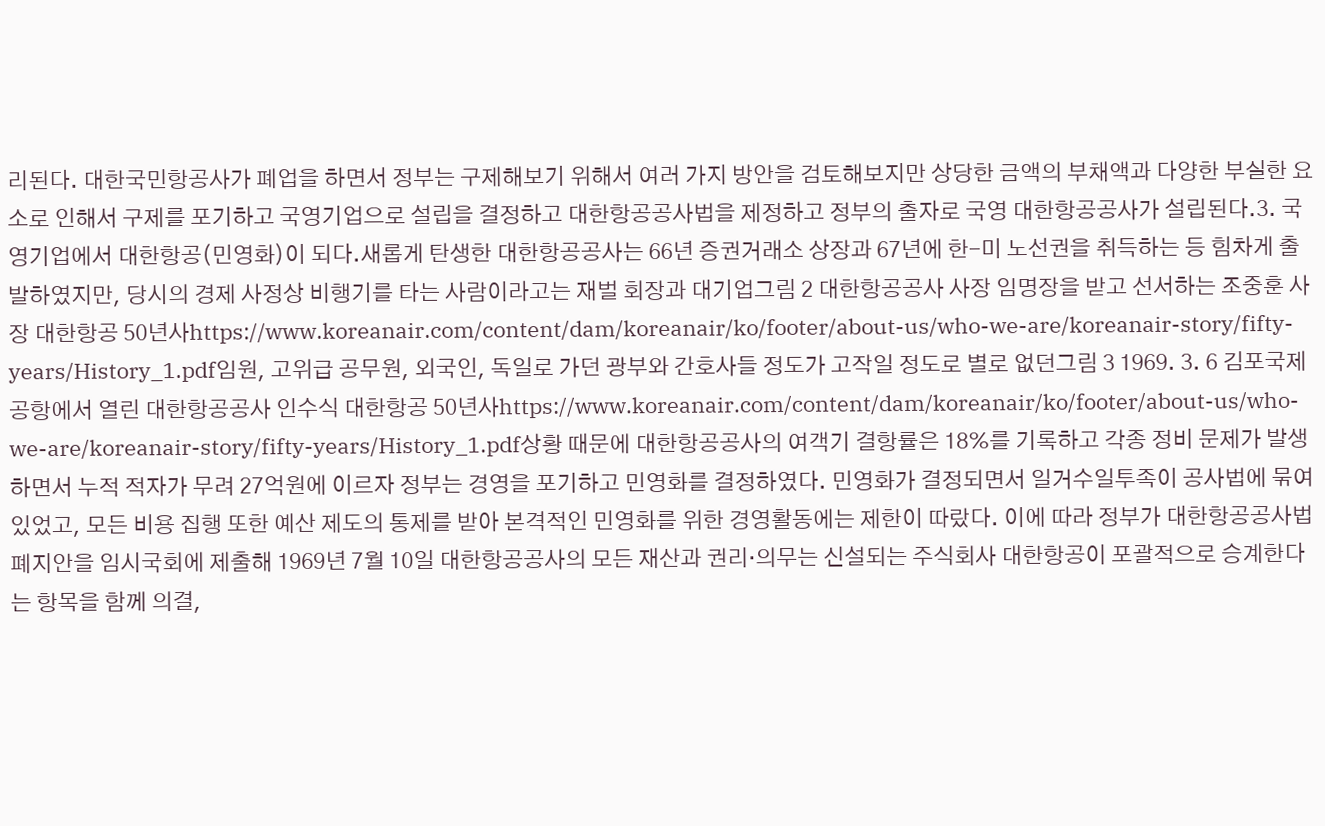리된다. 대한국민항공사가 폐업을 하면서 정부는 구제해보기 위해서 여러 가지 방안을 검토해보지만 상당한 금액의 부채액과 다양한 부실한 요소로 인해서 구제를 포기하고 국영기업으로 설립을 결정하고 대한항공공사법을 제정하고 정부의 출자로 국영 대한항공공사가 설립된다.3. 국영기업에서 대한항공(민영화)이 되다.새롭게 탄생한 대한항공공사는 66년 증권거래소 상장과 67년에 한-미 노선권을 취득하는 등 힘차게 출발하였지만, 당시의 경제 사정상 비행기를 타는 사람이라고는 재벌 회장과 대기업그림 2 대한항공공사 사장 임명장을 받고 선서하는 조중훈 사장 대한항공 50년사https://www.koreanair.com/content/dam/koreanair/ko/footer/about-us/who-we-are/koreanair-story/fifty-years/History_1.pdf임원, 고위급 공무원, 외국인, 독일로 가던 광부와 간호사들 정도가 고작일 정도로 별로 없던그림 3 1969. 3. 6 김포국제공항에서 열린 대한항공공사 인수식 대한항공 50년사https://www.koreanair.com/content/dam/koreanair/ko/footer/about-us/who-we-are/koreanair-story/fifty-years/History_1.pdf상황 때문에 대한항공공사의 여객기 결항률은 18%를 기록하고 각종 정비 문제가 발생하면서 누적 적자가 무려 27억원에 이르자 정부는 경영을 포기하고 민영화를 결정하였다. 민영화가 결정되면서 일거수일투족이 공사법에 묶여 있었고, 모든 비용 집행 또한 예산 제도의 통제를 받아 본격적인 민영화를 위한 경영활동에는 제한이 따랐다. 이에 따라 정부가 대한항공공사법 폐지안을 임시국회에 제출해 1969년 7월 10일 대한항공공사의 모든 재산과 권리·의무는 신설되는 주식회사 대한항공이 포괄적으로 승계한다는 항목을 함께 의결,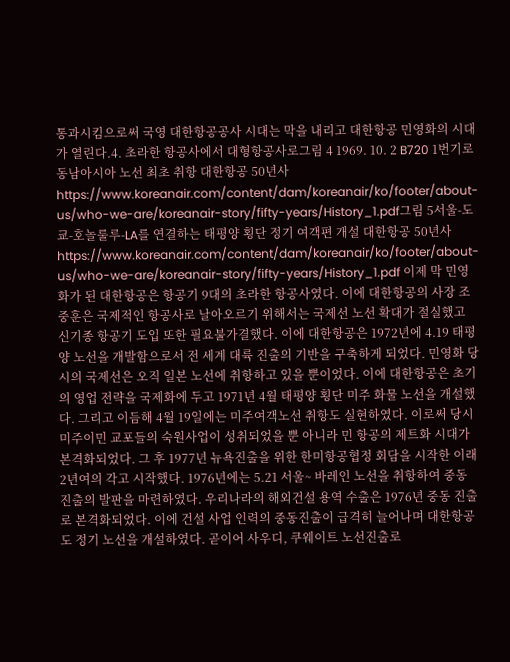통과시킴으로써 국영 대한항공공사 시대는 막을 내리고 대한항공 민영화의 시대가 열린다.4. 초라한 항공사에서 대형항공사로그림 4 1969. 10. 2 B720 1번기로 동남아시아 노선 최초 취항 대한항공 50년사 https://www.koreanair.com/content/dam/koreanair/ko/footer/about-us/who-we-are/koreanair-story/fifty-years/History_1.pdf그림 5서울-도쿄-호놀룰루-LA를 연결하는 태평양 횡단 정기 여객편 개설 대한항공 50년사https://www.koreanair.com/content/dam/koreanair/ko/footer/about-us/who-we-are/koreanair-story/fifty-years/History_1.pdf 이제 막 민영화가 된 대한항공은 항공기 9대의 초라한 항공사였다. 이에 대한항공의 사장 조중훈은 국제적인 항공사로 날아오르기 위해서는 국제선 노선 확대가 절실했고 신기종 항공기 도입 또한 필요불가결했다. 이에 대한항공은 1972년에 4.19 태평양 노선을 개발함으로서 전 세계 대륙 진출의 기반을 구축하게 되었다. 민영화 당시의 국제선은 오직 일본 노선에 취항하고 있을 뿐이었다. 이에 대한항공은 초기의 영업 전략을 국제화에 두고 1971년 4월 태평양 횡단 미주 화물 노선을 개설했다. 그리고 이듬해 4월 19일에는 미주여객노선 취항도 실현하였다. 이로써 당시 미주이민 교포들의 숙원사업이 성취되었을 뿐 아니라 민 항공의 제트화 시대가 본격화되었다. 그 후 1977년 뉴욕진출을 위한 한미항공협정 회담을 시작한 이래 2년여의 각고 시작했다. 1976년에는 5.21 서울~ 바레인 노선을 취항하여 중동 진출의 발판을 마련하였다. 우리나라의 해외건설 용역 수출은 1976년 중동 진출로 본격화되었다. 이에 건설 사업 인력의 중동진출이 급격히 늘어나며 대한항공도 정기 노선을 개설하였다. 곧이어 사우디, 쿠웨이트 노선진출로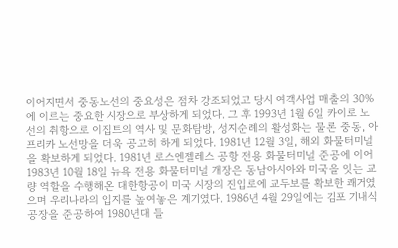이어지면서 중동노선의 중요성은 점차 강조되었고 당시 여객사업 매출의 30%에 이르는 중요한 시장으로 부상하게 되었다. 그 후 1993년 1월 6일 카이로 노선의 취항으로 이집트의 역사 및 문화탐방, 성지순례의 활성화는 물론 중동, 아프리카 노선망을 더욱 공고히 하게 되었다. 1981년 12월 3일, 해외 화물터미널을 확보하게 되었다. 1981년 로스엔젤레스 공항 전용 화물터미널 준공에 이어 1983년 10월 18일 뉴욕 전용 화물터미널 개장은 동남아시아와 미국을 잇는 교량 역할을 수행해온 대한항공이 미국 시장의 진입로에 교두보를 확보한 쾌거였으며 우리나라의 입지를 높여놓은 계기였다. 1986년 4월 29일에는 김포 기내식 공장을 준공하여 1980년대 들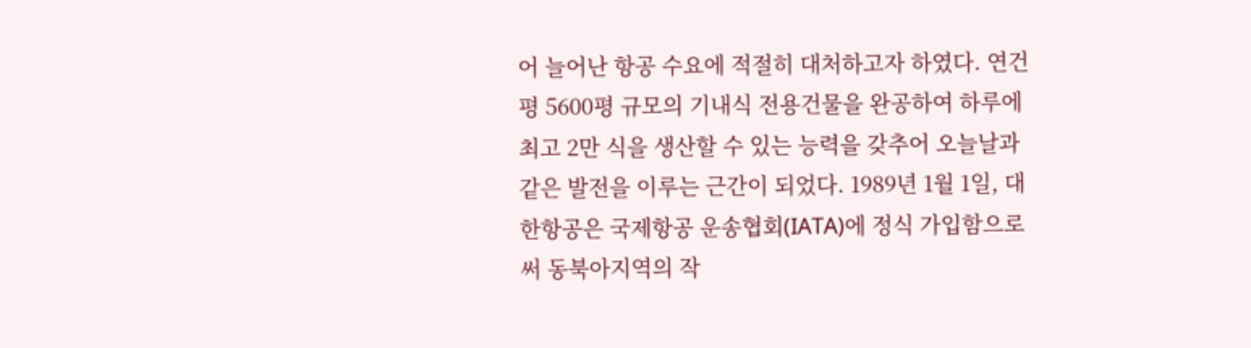어 늘어난 항공 수요에 적절히 대처하고자 하였다. 연건평 5600평 규모의 기내식 전용건물을 완공하여 하루에 최고 2만 식을 생산할 수 있는 능력을 갖추어 오늘날과 같은 발전을 이루는 근간이 되었다. 1989년 1월 1일, 대한항공은 국제항공 운송협회(IATA)에 정식 가입함으로써 동북아지역의 작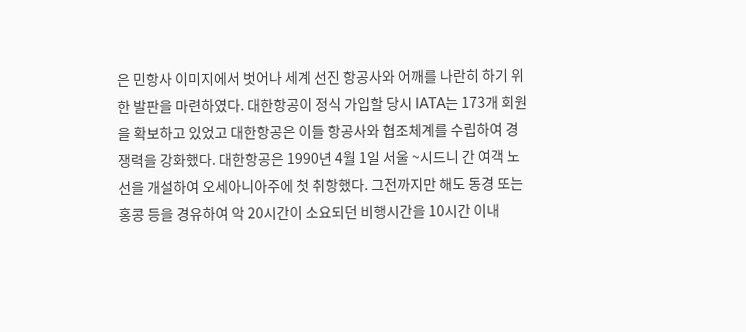은 민항사 이미지에서 벗어나 세계 선진 항공사와 어깨를 나란히 하기 위한 발판을 마련하였다. 대한항공이 정식 가입할 당시 IATA는 173개 회원을 확보하고 있었고 대한항공은 이들 항공사와 협조체계를 수립하여 경쟁력을 강화했다. 대한항공은 1990년 4월 1일 서울 ~시드니 간 여객 노선을 개설하여 오세아니아주에 첫 취항했다. 그전까지만 해도 동경 또는 홍콩 등을 경유하여 악 20시간이 소요되던 비행시간을 10시간 이내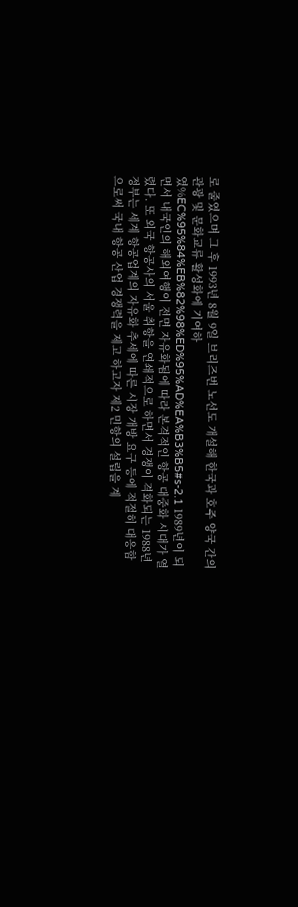로 줄였으며 그 후 1993년 8월 9일 브리즈번 노선도 개설해 한국과 호주 양국 간의 관광 및 문화교류 활성화에 기여하였%EC%95%84%EB%82%98%ED%95%AD%EA%B3%B5#s-2.1 1989년이 되면서 내국인의 해외여행이 전면 자유화됨에 따라 본격적인 항공 대중화 시대가 열렸다. 또 외국 항공사의 서울 취항을 연쇄적으로 하면서 경쟁이 격화되는 1988년 정부는 세계 항공업계의 자유화 추세에 따른 시장 개방 요구 등에 적절히 대응함으로써 국내 항공 산업 경쟁력을 제고 하고자 제2 민항의 설립을 계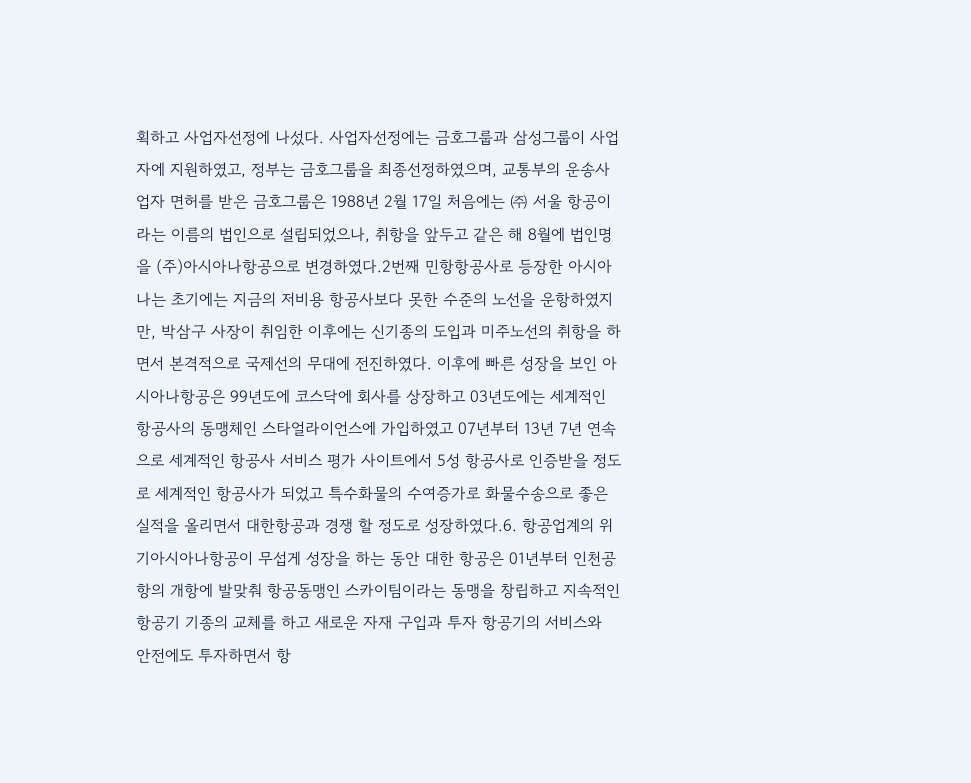획하고 사업자선정에 나섰다. 사업자선정에는 금호그룹과 삼성그룹이 사업자에 지원하였고, 정부는 금호그룹을 최종선정하였으며, 교통부의 운송사업자 면허를 받은 금호그룹은 1988년 2월 17일 처음에는 ㈜ 서울 항공이라는 이름의 법인으로 설립되었으나, 취항을 앞두고 같은 해 8월에 법인명을 (주)아시아나항공으로 변경하였다.2번째 민항항공사로 등장한 아시아나는 초기에는 지금의 저비용 항공사보다 못한 수준의 노선을 운항하였지만, 박삼구 사장이 취임한 이후에는 신기종의 도입과 미주노선의 취항을 하면서 본격적으로 국제선의 무대에 전진하였다. 이후에 빠른 성장을 보인 아시아나항공은 99년도에 코스닥에 회사를 상장하고 03년도에는 세계적인 항공사의 동맹체인 스타얼라이언스에 가입하였고 07년부터 13년 7년 연속으로 세계적인 항공사 서비스 평가 사이트에서 5성 항공사로 인증받을 정도로 세계적인 항공사가 되었고 특수화물의 수여증가로 화물수송으로 좋은 실적을 올리면서 대한항공과 경쟁 할 정도로 성장하였다.6. 항공업계의 위기아시아나항공이 무섭게 성장을 하는 동안 대한 항공은 01년부터 인천공항의 개항에 발맞춰 항공동맹인 스카이팀이라는 동맹을 창립하고 지속적인 항공기 기종의 교체를 하고 새로운 자재 구입과 투자 항공기의 서비스와 안전에도 투자하면서 항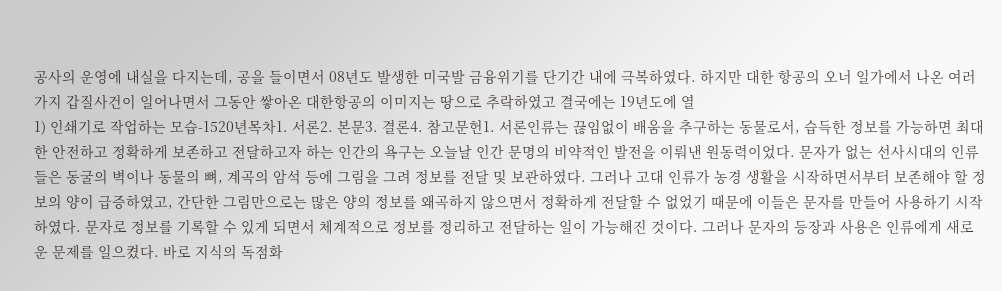공사의 운영에 내실을 다지는데, 공을 들이면서 08년도 발생한 미국발 금융위기를 단기간 내에 극복하였다. 하지만 대한 항공의 오너 일가에서 나온 여러 가지 갑질사건이 일어나면서 그동안 쌓아온 대한항공의 이미지는 땅으로 추락하였고 결국에는 19년도에 열
1) 인쇄기로 작업하는 모습-1520년목차1. 서론2. 본문3. 결론4. 참고문헌1. 서론인류는 끊임없이 배움을 추구하는 동물로서, 습득한 정보를 가능하면 최대한 안전하고 정확하게 보존하고 전달하고자 하는 인간의 욕구는 오늘날 인간 문명의 비약적인 발전을 이뤄낸 원동력이었다. 문자가 없는 선사시대의 인류들은 동굴의 벽이나 동물의 뼈, 계곡의 암석 등에 그림을 그려 정보를 전달 및 보관하였다. 그러나 고대 인류가 농경 생활을 시작하면서부터 보존해야 할 정보의 양이 급증하였고, 간단한 그림만으로는 많은 양의 정보를 왜곡하지 않으면서 정확하게 전달할 수 없었기 때문에 이들은 문자를 만들어 사용하기 시작하였다. 문자로 정보를 기록할 수 있게 되면서 체계적으로 정보를 정리하고 전달하는 일이 가능해진 것이다. 그러나 문자의 등장과 사용은 인류에게 새로운 문제를 일으켰다. 바로 지식의 독점화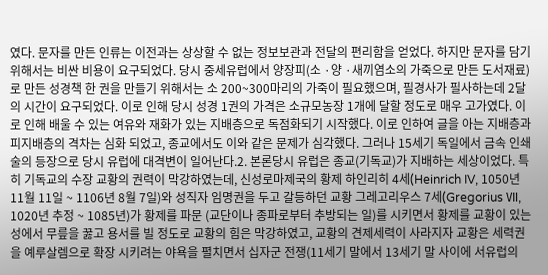였다. 문자를 만든 인류는 이전과는 상상할 수 없는 정보보관과 전달의 편리함을 얻었다. 하지만 문자를 담기 위해서는 비싼 비용이 요구되었다. 당시 중세유럽에서 양장피(소 ·양 ·새끼염소의 가죽으로 만든 도서재료)로 만든 성경책 한 권을 만들기 위해서는 소 200~300마리의 가죽이 필요했으며, 필경사가 필사하는데 2달의 시간이 요구되었다. 이로 인해 당시 성경 1권의 가격은 소규모농장 1개에 달할 정도로 매우 고가였다. 이로 인해 배울 수 있는 여유와 재화가 있는 지배층으로 독점화되기 시작했다. 이로 인하여 글을 아는 지배층과 피지배층의 격차는 심화 되었고, 종교에서도 이와 같은 문제가 심각했다. 그러나 15세기 독일에서 금속 인쇄술의 등장으로 당시 유럽에 대격변이 일어난다.2. 본론당시 유럽은 종교(기독교)가 지배하는 세상이었다. 특히 기독교의 수장 교황의 권력이 막강하였는데, 신성로마제국의 황제 하인리히 4세(Heinrich IV, 1050년 11월 11일 ~ 1106년 8월 7일)와 성직자 임명권을 두고 갈등하던 교황 그레고리우스 7세(Gregorius Ⅶ, 1020년 추정 ~ 1085년)가 황제를 파문 (교단이나 종파로부터 추방되는 일)를 시키면서 황제를 교황이 있는 성에서 무릎을 꿇고 용서를 빌 정도로 교황의 힘은 막강하였고, 교황의 견제세력이 사라지자 교황은 세력권을 예루살렘으로 확장 시키려는 야욕을 펼치면서 십자군 전쟁(11세기 말에서 13세기 말 사이에 서유럽의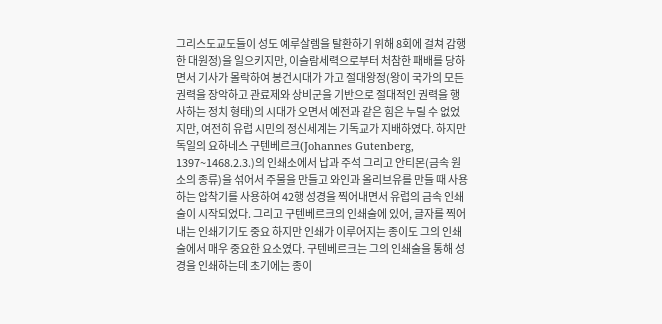그리스도교도들이 성도 예루살렘을 탈환하기 위해 8회에 걸쳐 감행한 대원정)을 일으키지만, 이슬람세력으로부터 처참한 패배를 당하면서 기사가 몰락하여 봉건시대가 가고 절대왕정(왕이 국가의 모든 권력을 장악하고 관료제와 상비군을 기반으로 절대적인 권력을 행사하는 정치 형태)의 시대가 오면서 예전과 같은 힘은 누릴 수 없었지만, 여전히 유럽 시민의 정신세계는 기독교가 지배하였다. 하지만 독일의 요하네스 구텐베르크(Johannes Gutenberg, 1397~1468.2.3.)의 인쇄소에서 납과 주석 그리고 안티몬(금속 원소의 종류)을 섞어서 주물을 만들고 와인과 올리브유를 만들 때 사용하는 압착기를 사용하여 42행 성경을 찍어내면서 유럽의 금속 인쇄술이 시작되었다. 그리고 구텐베르크의 인쇄술에 있어, 글자를 찍어내는 인쇄기기도 중요 하지만 인쇄가 이루어지는 종이도 그의 인쇄술에서 매우 중요한 요소였다. 구텐베르크는 그의 인쇄술을 통해 성경을 인쇄하는데 초기에는 종이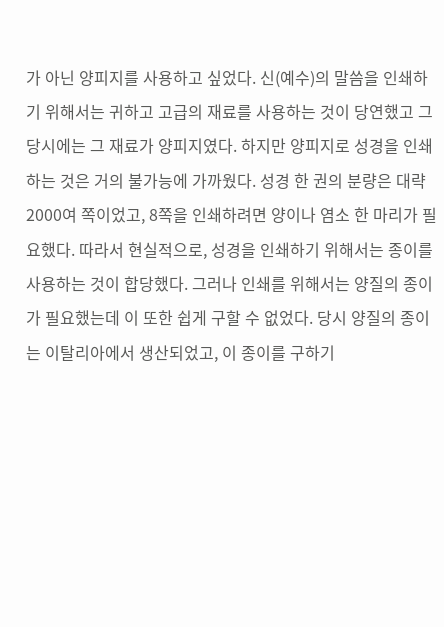가 아닌 양피지를 사용하고 싶었다. 신(예수)의 말씀을 인쇄하기 위해서는 귀하고 고급의 재료를 사용하는 것이 당연했고 그 당시에는 그 재료가 양피지였다. 하지만 양피지로 성경을 인쇄하는 것은 거의 불가능에 가까웠다. 성경 한 권의 분량은 대략 2000여 쪽이었고, 8쪽을 인쇄하려면 양이나 염소 한 마리가 필요했다. 따라서 현실적으로, 성경을 인쇄하기 위해서는 종이를 사용하는 것이 합당했다. 그러나 인쇄를 위해서는 양질의 종이가 필요했는데 이 또한 쉽게 구할 수 없었다. 당시 양질의 종이는 이탈리아에서 생산되었고, 이 종이를 구하기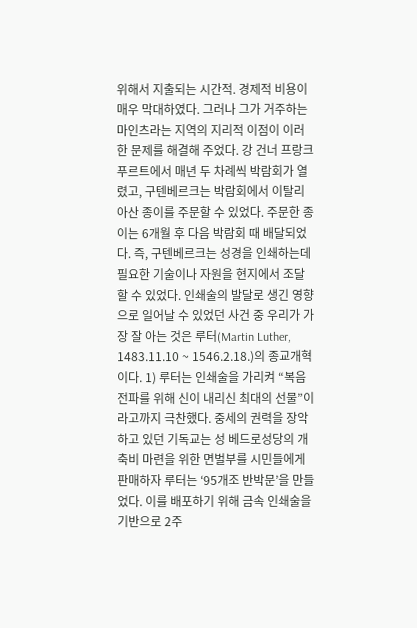위해서 지출되는 시간적. 경제적 비용이 매우 막대하였다. 그러나 그가 거주하는 마인츠라는 지역의 지리적 이점이 이러한 문제를 해결해 주었다. 강 건너 프랑크푸르트에서 매년 두 차례씩 박람회가 열렸고, 구텐베르크는 박람회에서 이탈리아산 종이를 주문할 수 있었다. 주문한 종이는 6개월 후 다음 박람회 때 배달되었다. 즉, 구텐베르크는 성경을 인쇄하는데 필요한 기술이나 자원을 현지에서 조달할 수 있었다. 인쇄술의 발달로 생긴 영향으로 일어날 수 있었던 사건 중 우리가 가장 잘 아는 것은 루터(Martin Luther, 1483.11.10 ~ 1546.2.18.)의 종교개혁이다. 1) 루터는 인쇄술을 가리켜 “복음 전파를 위해 신이 내리신 최대의 선물”이라고까지 극찬했다. 중세의 권력을 장악하고 있던 기독교는 성 베드로성당의 개축비 마련을 위한 면벌부를 시민들에게 판매하자 루터는 ‘95개조 반박문’을 만들었다. 이를 배포하기 위해 금속 인쇄술을 기반으로 2주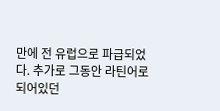만에 전 유럽으로 파급되었다. 추가로 그동안 라틴어로 되어있던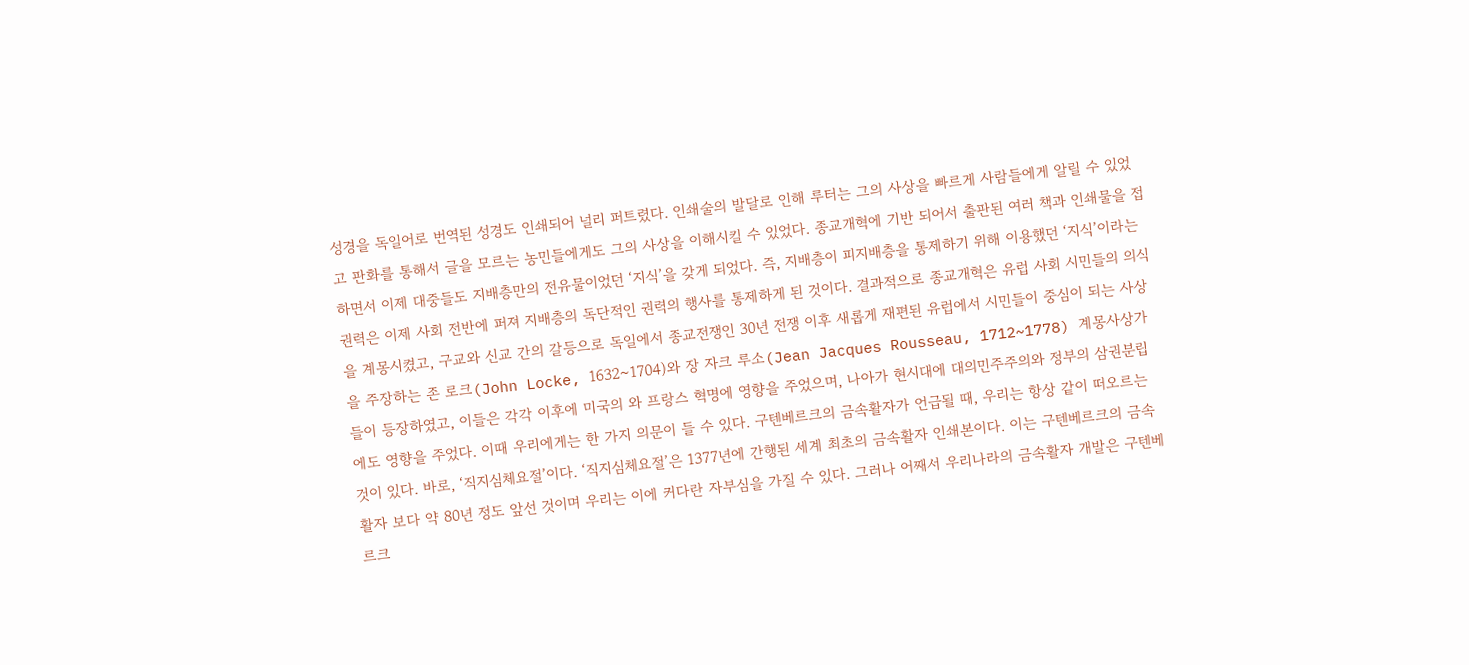성경을 독일어로 번역된 성경도 인쇄되어 널리 퍼트렸다. 인쇄술의 발달로 인해 루터는 그의 사상을 빠르게 사람들에게 알릴 수 있었고 판화를 통해서 글을 모르는 농민들에게도 그의 사상을 이해시킬 수 있었다. 종교개혁에 기반 되어서 출판된 여러 책과 인쇄물을 접하면서 이제 대중들도 지배층만의 전유물이었던 ‘지식’을 갖게 되었다. 즉, 지배층이 피지배층을 통제하기 위해 이용했던 ‘지식’이라는 권력은 이제 사회 전반에 퍼져 지배층의 독단적인 권력의 행사를 통제하게 된 것이다. 결과적으로 종교개혁은 유럽 사회 시민들의 의식을 계몽시켰고, 구교와 신교 간의 갈등으로 독일에서 종교전쟁인 30년 전쟁 이후 새롭게 재편된 유럽에서 시민들이 중심이 되는 사상을 주장하는 존 로크(John Locke, 1632~1704)와 장 자크 루소(Jean Jacques Rousseau, 1712~1778) 계몽사상가들이 등장하였고, 이들은 각각 이후에 미국의 와 프랑스 혁명에 영향을 주었으며, 나아가 현시대에 대의민주주의와 정부의 삼권분립에도 영향을 주었다. 이때 우리에게는 한 가지 의문이 들 수 있다. 구텐베르크의 금속활자가 언급될 때, 우리는 항상 같이 떠오르는 것이 있다. 바로, ‘직지심체요절’이다. ‘직지심체요절’은 1377년에 간행된 세계 최초의 금속활자 인쇄본이다. 이는 구텐베르크의 금속활자 보다 약 80년 정도 앞선 것이며 우리는 이에 커다란 자부심을 가질 수 있다. 그러나 어째서 우리나라의 금속활자 개발은 구텐베르크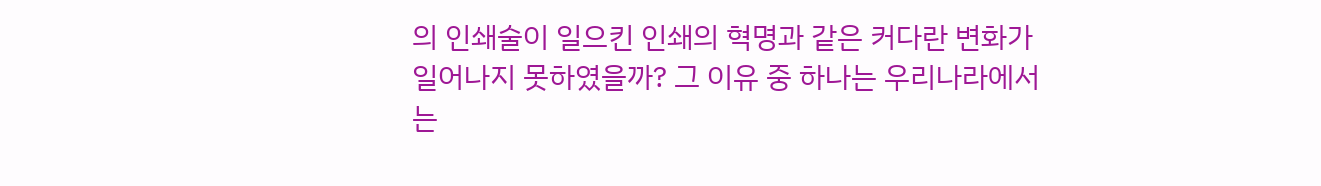의 인쇄술이 일으킨 인쇄의 혁명과 같은 커다란 변화가 일어나지 못하였을까? 그 이유 중 하나는 우리나라에서는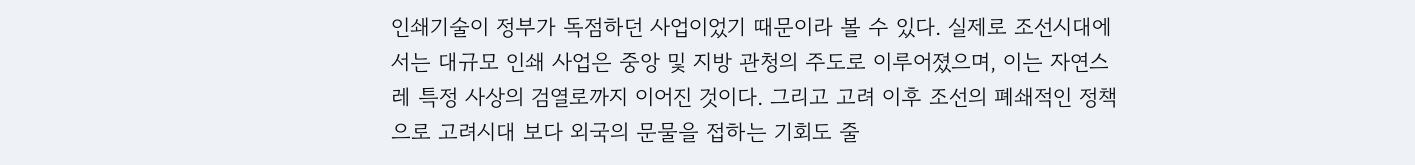인쇄기술이 정부가 독점하던 사업이었기 때문이라 볼 수 있다. 실제로 조선시대에서는 대규모 인쇄 사업은 중앙 및 지방 관청의 주도로 이루어졌으며, 이는 자연스레 특정 사상의 검열로까지 이어진 것이다. 그리고 고려 이후 조선의 폐쇄적인 정책으로 고려시대 보다 외국의 문물을 접하는 기회도 줄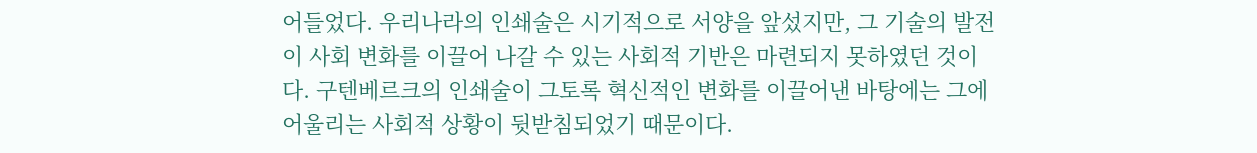어들었다. 우리나라의 인쇄술은 시기적으로 서양을 앞섰지만, 그 기술의 발전이 사회 변화를 이끌어 나갈 수 있는 사회적 기반은 마련되지 못하였던 것이다. 구텐베르크의 인쇄술이 그토록 혁신적인 변화를 이끌어낸 바탕에는 그에 어울리는 사회적 상황이 뒷받침되었기 때문이다.